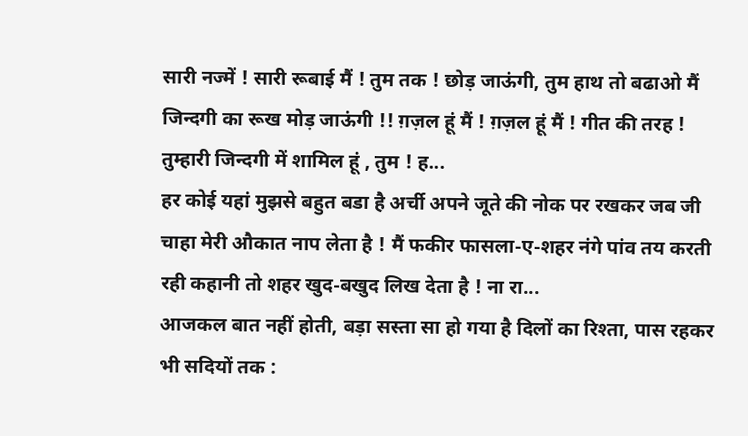सारी नज्में ! सारी रूबाई मैं ! तुम तक ! छोड़ जाऊंगी, तुम हाथ तो बढाओ मैं जिन्दगी का रूख मोड़ जाऊंगी !! ग़ज़ल हूं मैं ! ग़ज़ल हूं मैं ! गीत की तरह ! तुम्हारी जिन्दगी में शामिल हूं , तुम ! ह...
हर कोई यहां मुझसे बहुत बडा है अर्ची अपने जूते की नोक पर रखकर जब जी चाहा मेरी औकात नाप लेता है ! मैं फकीर फासला-ए-शहर नंगे पांव तय करती रही कहानी तो शहर खुद-बखुद लिख देता है ! ना रा...
आजकल बात नहीं होती, बड़ा सस्ता सा हो गया है दिलों का रिश्ता, पास रहकर भी सदियों तक :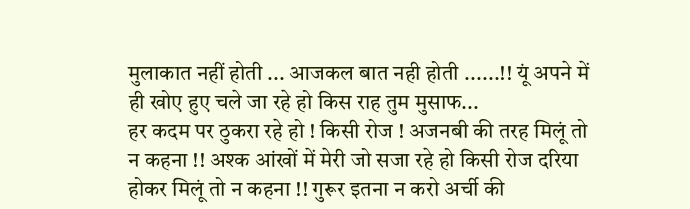मुलाकात नहीं होती ... आजकल बात नही होती ......!! यूं अपने में ही खोए हुए चले जा रहे हो किस राह तुम मुसाफ...
हर कदम पर ठुकरा रहे हो ! किसी रोज ! अजनबी की तरह मिलूं तो न कहना !! अश्क आंखों में मेरी जो सजा रहे हो किसी रोज दरिया होकर मिलूं तो न कहना !! गुरूर इतना न करो अर्ची की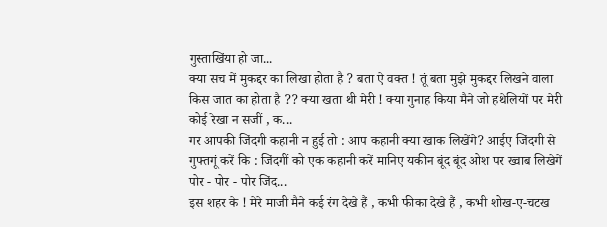गुस्ताखिंया हो जा...
क्या सच में मुकद्दर का लिखा होता है ? बता ऐ वक्त ! तूं बता मुझे मुकद्दर लिखने वाला किस जात का होता है ?? क्या खता थी मेरी ! क्या गुनाह किया मैने जो हथेलियों पर मेरी कोई रेखा न सजीं , क...
गर आपकी जिंदगी कहानी न हुई तो : आप कहानी क्या खाक लिखेंगे? आईए जिंदगी से गुफ्तगूं करें कि : जिंदगीं को एक कहानी करें मानिए यकीन बूंद बूंद ओश पर ख्वाब लिखेगें पोर - पोर - पोर जिंद...
इस शहर के ! मेरे माजी मैने कई रंग देखे हैं , कभी फीका देखे हैं , कभी शोख-ए-चटख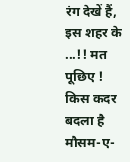रंग देखें हैं, इस शहर के ...!! मत पूछिए ! किस कदर बदला है मौसम-ए-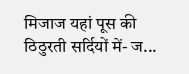मिजाज यहां पूस की ठिठुरती सर्दियों में- ज...